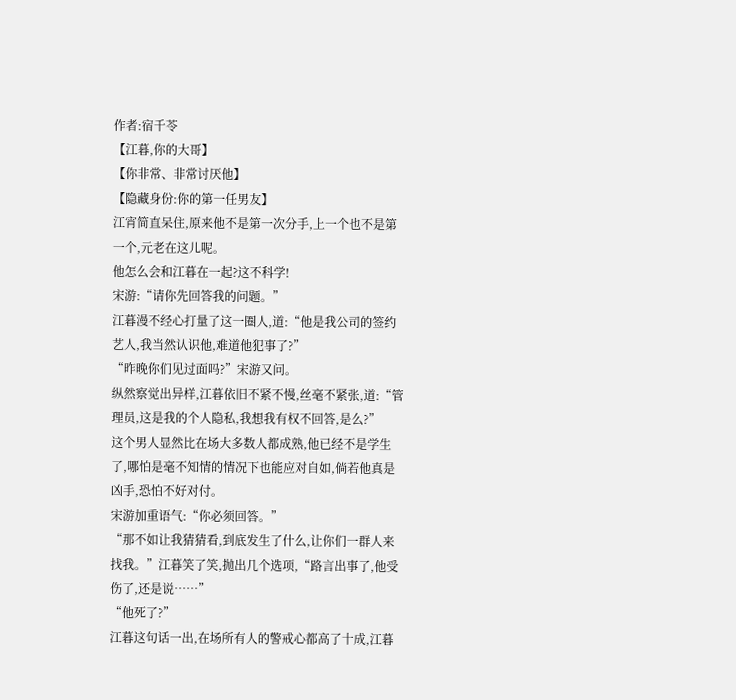作者:宿千苓
【江暮,你的大哥】
【你非常、非常讨厌他】
【隐藏身份:你的第一任男友】
江宵简直呆住,原来他不是第一次分手,上一个也不是第一个,元老在这儿呢。
他怎么会和江暮在一起?这不科学!
宋游:“请你先回答我的问题。”
江暮漫不经心打量了这一圈人,道:“他是我公司的签约艺人,我当然认识他,难道他犯事了?”
“昨晚你们见过面吗?”宋游又问。
纵然察觉出异样,江暮依旧不紧不慢,丝毫不紧张,道:“管理员,这是我的个人隐私,我想我有权不回答,是么?”
这个男人显然比在场大多数人都成熟,他已经不是学生了,哪怕是毫不知情的情况下也能应对自如,倘若他真是凶手,恐怕不好对付。
宋游加重语气:“你必须回答。”
“那不如让我猜猜看,到底发生了什么,让你们一群人来找我。”江暮笑了笑,抛出几个选项,“路言出事了,他受伤了,还是说……”
“他死了?”
江暮这句话一出,在场所有人的警戒心都高了十成,江暮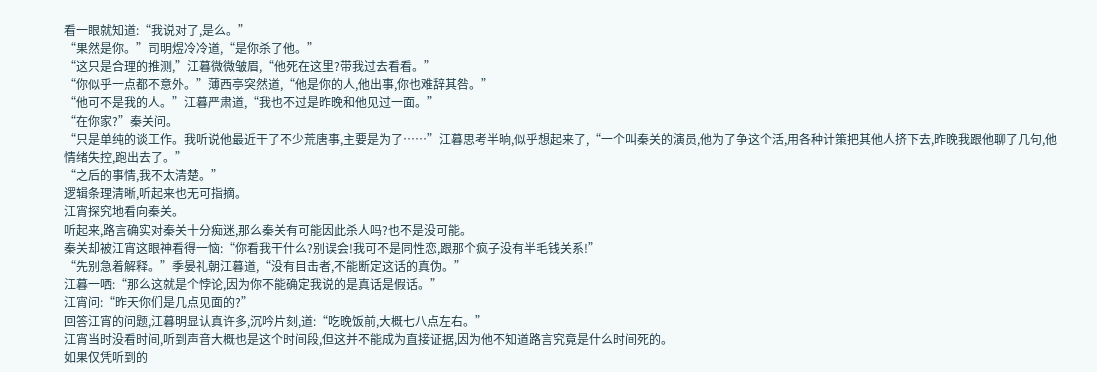看一眼就知道:“我说对了,是么。”
“果然是你。”司明煜冷冷道,“是你杀了他。”
“这只是合理的推测,”江暮微微皱眉,“他死在这里?带我过去看看。”
“你似乎一点都不意外。”薄西亭突然道,“他是你的人,他出事,你也难辞其咎。”
“他可不是我的人。”江暮严肃道,“我也不过是昨晚和他见过一面。”
“在你家?”秦关问。
“只是单纯的谈工作。我听说他最近干了不少荒唐事,主要是为了……”江暮思考半晌,似乎想起来了,“一个叫秦关的演员,他为了争这个活,用各种计策把其他人挤下去,昨晚我跟他聊了几句,他情绪失控,跑出去了。”
“之后的事情,我不太清楚。”
逻辑条理清晰,听起来也无可指摘。
江宵探究地看向秦关。
听起来,路言确实对秦关十分痴迷,那么秦关有可能因此杀人吗?也不是没可能。
秦关却被江宵这眼神看得一恼:“你看我干什么?别误会!我可不是同性恋,跟那个疯子没有半毛钱关系!”
“先别急着解释。”季晏礼朝江暮道,“没有目击者,不能断定这话的真伪。”
江暮一哂:“那么这就是个悖论,因为你不能确定我说的是真话是假话。”
江宵问:“昨天你们是几点见面的?”
回答江宵的问题,江暮明显认真许多,沉吟片刻,道:“吃晚饭前,大概七八点左右。”
江宵当时没看时间,听到声音大概也是这个时间段,但这并不能成为直接证据,因为他不知道路言究竟是什么时间死的。
如果仅凭听到的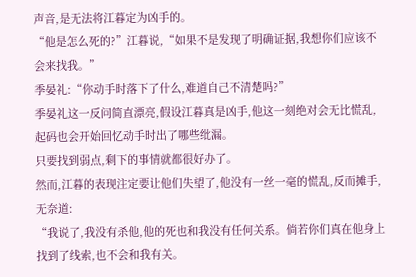声音,是无法将江暮定为凶手的。
“他是怎么死的?”江暮说,“如果不是发现了明确证据,我想你们应该不会来找我。”
季晏礼:“你动手时落下了什么,难道自己不清楚吗?”
季晏礼这一反问简直漂亮,假设江暮真是凶手,他这一刻绝对会无比慌乱,起码也会开始回忆动手时出了哪些纰漏。
只要找到弱点,剩下的事情就都很好办了。
然而,江暮的表现注定要让他们失望了,他没有一丝一毫的慌乱,反而摊手,无奈道:
“我说了,我没有杀他,他的死也和我没有任何关系。倘若你们真在他身上找到了线索,也不会和我有关。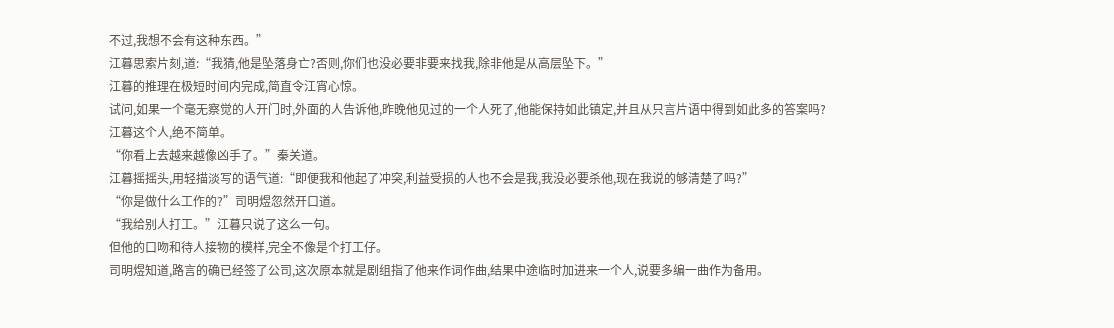不过,我想不会有这种东西。”
江暮思索片刻,道:“我猜,他是坠落身亡?否则,你们也没必要非要来找我,除非他是从高层坠下。”
江暮的推理在极短时间内完成,简直令江宵心惊。
试问,如果一个毫无察觉的人开门时,外面的人告诉他,昨晚他见过的一个人死了,他能保持如此镇定,并且从只言片语中得到如此多的答案吗?
江暮这个人,绝不简单。
“你看上去越来越像凶手了。”秦关道。
江暮摇摇头,用轻描淡写的语气道:“即便我和他起了冲突,利益受损的人也不会是我,我没必要杀他,现在我说的够清楚了吗?”
“你是做什么工作的?”司明煜忽然开口道。
“我给别人打工。”江暮只说了这么一句。
但他的口吻和待人接物的模样,完全不像是个打工仔。
司明煜知道,路言的确已经签了公司,这次原本就是剧组指了他来作词作曲,结果中途临时加进来一个人,说要多编一曲作为备用。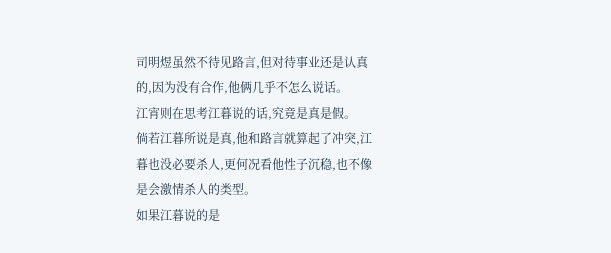司明煜虽然不待见路言,但对待事业还是认真的,因为没有合作,他俩几乎不怎么说话。
江宵则在思考江暮说的话,究竟是真是假。
倘若江暮所说是真,他和路言就算起了冲突,江暮也没必要杀人,更何况看他性子沉稳,也不像是会激情杀人的类型。
如果江暮说的是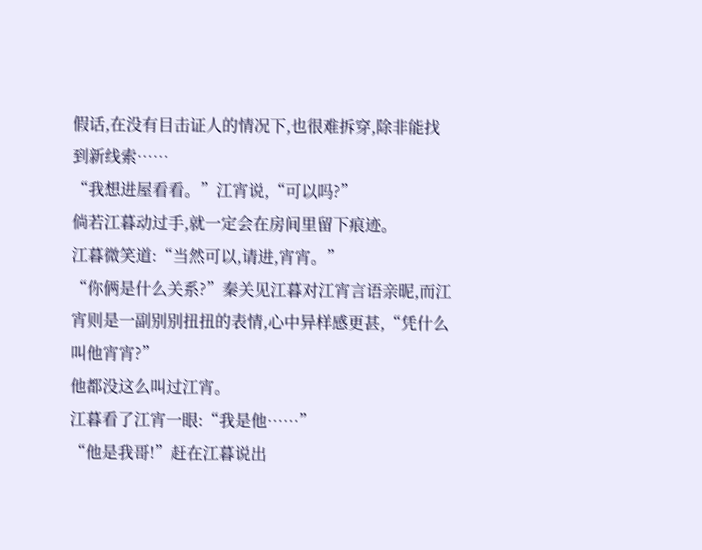假话,在没有目击证人的情况下,也很难拆穿,除非能找到新线索……
“我想进屋看看。”江宵说,“可以吗?”
倘若江暮动过手,就一定会在房间里留下痕迹。
江暮微笑道:“当然可以,请进,宵宵。”
“你俩是什么关系?”秦关见江暮对江宵言语亲昵,而江宵则是一副别别扭扭的表情,心中异样感更甚,“凭什么叫他宵宵?”
他都没这么叫过江宵。
江暮看了江宵一眼:“我是他……”
“他是我哥!”赶在江暮说出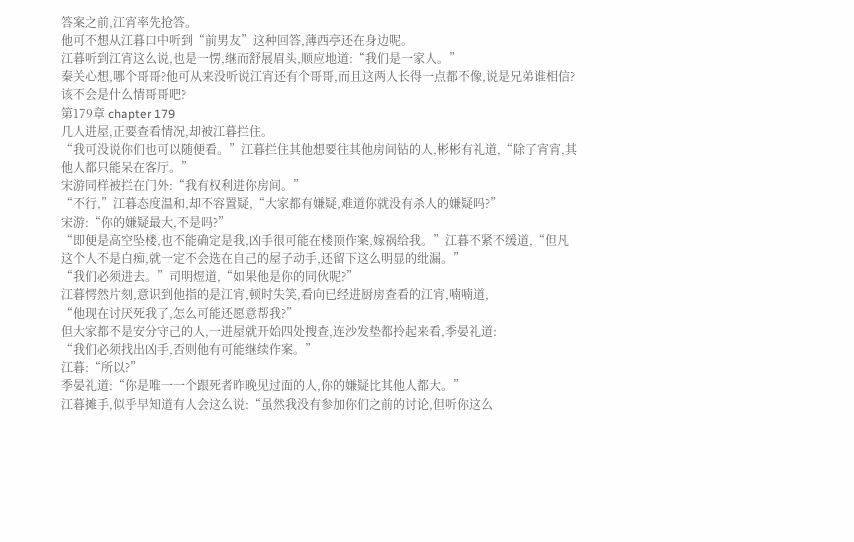答案之前,江宵率先抢答。
他可不想从江暮口中听到“前男友”这种回答,薄西亭还在身边呢。
江暮听到江宵这么说,也是一愣,继而舒展眉头,顺应地道:“我们是一家人。”
秦关心想,哪个哥哥?他可从来没听说江宵还有个哥哥,而且这两人长得一点都不像,说是兄弟谁相信?
该不会是什么情哥哥吧?
第179章 chapter 179
几人进屋,正要查看情况,却被江暮拦住。
“我可没说你们也可以随便看。”江暮拦住其他想要往其他房间钻的人,彬彬有礼道,“除了宵宵,其他人都只能呆在客厅。”
宋游同样被拦在门外:“我有权利进你房间。”
“不行,”江暮态度温和,却不容置疑,“大家都有嫌疑,难道你就没有杀人的嫌疑吗?”
宋游:“你的嫌疑最大,不是吗?”
“即便是高空坠楼,也不能确定是我,凶手很可能在楼顶作案,嫁祸给我。”江暮不紧不缓道,“但凡这个人不是白痴,就一定不会选在自己的屋子动手,还留下这么明显的纰漏。”
“我们必须进去。”司明煜道,“如果他是你的同伙呢?”
江暮愕然片刻,意识到他指的是江宵,顿时失笑,看向已经进厨房查看的江宵,喃喃道,
“他现在讨厌死我了,怎么可能还愿意帮我?”
但大家都不是安分守己的人,一进屋就开始四处搜查,连沙发垫都拎起来看,季晏礼道:
“我们必须找出凶手,否则他有可能继续作案。”
江暮:“所以?”
季晏礼道:“你是唯一一个跟死者昨晚见过面的人,你的嫌疑比其他人都大。”
江暮摊手,似乎早知道有人会这么说:“虽然我没有参加你们之前的讨论,但听你这么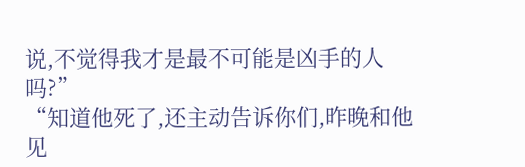说,不觉得我才是最不可能是凶手的人吗?”
“知道他死了,还主动告诉你们,昨晚和他见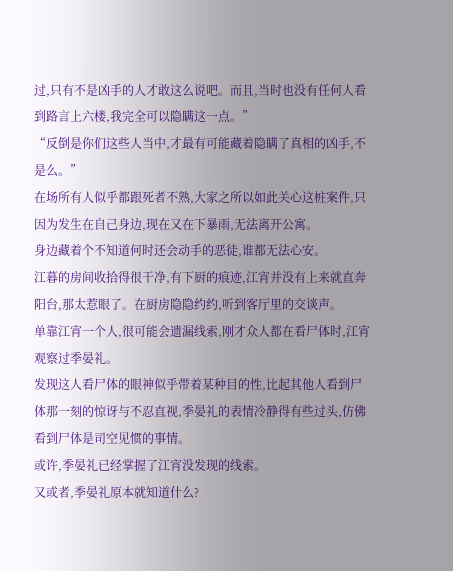过,只有不是凶手的人才敢这么说吧。而且,当时也没有任何人看到路言上六楼,我完全可以隐瞒这一点。”
“反倒是你们这些人当中,才最有可能藏着隐瞒了真相的凶手,不是么。”
在场所有人似乎都跟死者不熟,大家之所以如此关心这桩案件,只因为发生在自己身边,现在又在下暴雨,无法离开公寓。
身边藏着个不知道何时还会动手的恶徒,谁都无法心安。
江暮的房间收拾得很干净,有下厨的痕迹,江宵并没有上来就直奔阳台,那太惹眼了。在厨房隐隐约约,听到客厅里的交谈声。
单靠江宵一个人,很可能会遗漏线索,刚才众人都在看尸体时,江宵观察过季晏礼。
发现这人看尸体的眼神似乎带着某种目的性,比起其他人看到尸体那一刻的惊讶与不忍直视,季晏礼的表情冷静得有些过头,仿佛看到尸体是司空见惯的事情。
或许,季晏礼已经掌握了江宵没发现的线索。
又或者,季晏礼原本就知道什么?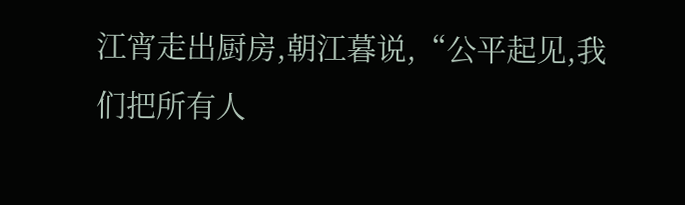江宵走出厨房,朝江暮说,“公平起见,我们把所有人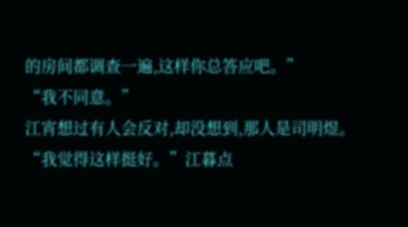的房间都调查一遍,这样你总答应吧。”
“我不同意。”
江宵想过有人会反对,却没想到,那人是司明煜。
“我觉得这样挺好。”江暮点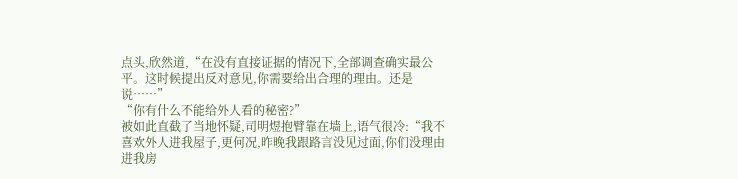点头,欣然道,“在没有直接证据的情况下,全部调查确实最公平。这时候提出反对意见,你需要给出合理的理由。还是说……”
“你有什么不能给外人看的秘密?”
被如此直截了当地怀疑,司明煜抱臂靠在墙上,语气很冷:“我不喜欢外人进我屋子,更何况,昨晚我跟路言没见过面,你们没理由进我房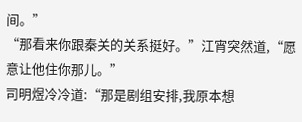间。”
“那看来你跟秦关的关系挺好。”江宵突然道,“愿意让他住你那儿。”
司明煜冷冷道:“那是剧组安排,我原本想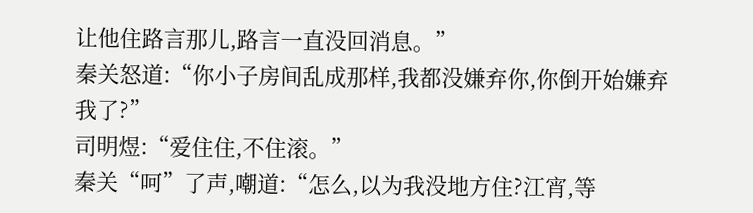让他住路言那儿,路言一直没回消息。”
秦关怒道:“你小子房间乱成那样,我都没嫌弃你,你倒开始嫌弃我了?”
司明煜:“爱住住,不住滚。”
秦关“呵”了声,嘲道:“怎么,以为我没地方住?江宵,等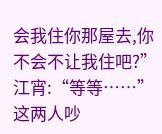会我住你那屋去,你不会不让我住吧?”
江宵:“等等……”
这两人吵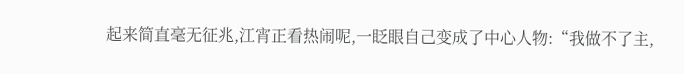起来简直毫无征兆,江宵正看热闹呢,一眨眼自己变成了中心人物:“我做不了主,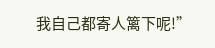我自己都寄人篱下呢!”